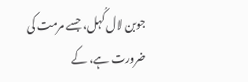جوبن لال کُہل، جسے مرمت کی ضرورت ہے، کے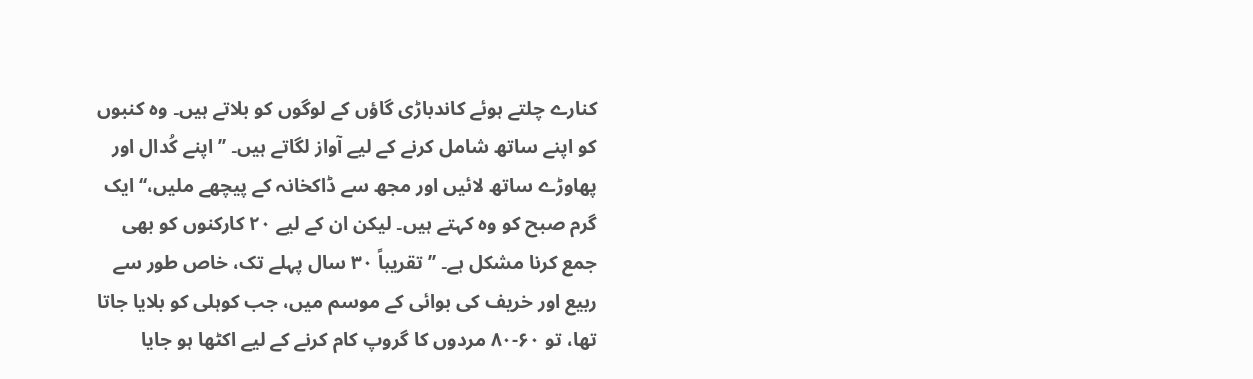کنارے چلتے ہوئے کاندباڑی گاؤں کے لوگوں کو بلاتے ہیں۔ وہ کنبوں کو اپنے ساتھ شامل کرنے کے لیے آواز لگاتے ہیں۔ ’’اپنے کُدال اور پھاوڑے ساتھ لائیں اور مجھ سے ڈاکخانہ کے پیچھے ملیں،‘‘ ایک گرم صبح کو وہ کہتے ہیں۔ لیکن ان کے لیے ۲۰ کارکنوں کو بھی جمع کرنا مشکل ہے۔ ’’تقریباً ۳۰ سال پہلے تک، خاص طور سے ربیع اور خریف کی بوائی کے موسم میں، جب کوہلی کو بلایا جاتا تھا، تو ۶۰-۸۰ مردوں کا گروپ کام کرنے کے لیے اکٹھا ہو جایا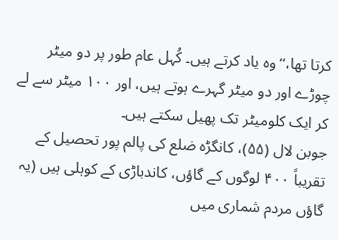کرتا تھا،‘‘ وہ یاد کرتے ہیں۔ کُہل عام طور پر دو میٹر چوڑے اور دو میٹر گہرے ہوتے ہیں، اور ۱۰۰ میٹر سے لے کر ایک کلومیٹر تک پھیل سکتے ہیں۔
جوبن لال (۵۵)، کانگڑہ ضلع کی پالم پور تحصیل کے تقریباً ۴۰۰ لوگوں کے گاؤں، کاندباڑی کے کوہلی ہیں (یہ گاؤں مردم شماری میں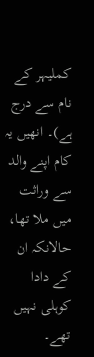کملیہر کے نام سے درج ہے)۔ انھیں یہ کام اپنے والد سے وراثت میں ملا تھا، حالانکہ ان کے دادا کوہلی نہیں تھے۔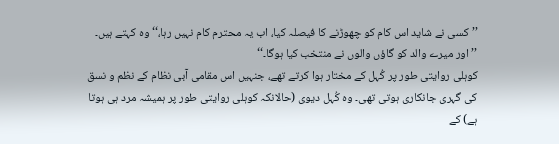’’کسی نے شاید اس کام کو چھوڑنے کا فیصلہ کیا، اب یہ محترم کام نہیں رہا،‘‘ وہ کہتے ہیں۔ ’’اور میرے والد کو گاؤں والوں نے منتخب کیا ہوگا۔‘‘
کوہلی روایتی طور پر کُہل کے مختار ہوا کرتے تھے، جنہیں اس مقامی آبی نظام کے نظم و نسق کی گہری جانکاری ہوتی تھی۔ وہ کُہل دیوی (حالانکہ کوہلی روایتی طور پر ہمیشہ مرد ہی ہوتا ہے) کے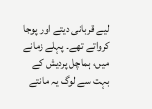لیے قربانی دیتے اور پوجا کرواتے تھے۔ پہلے زمانے میں، ہماچل پردیش کے بہت سے لوگ یہ مانتے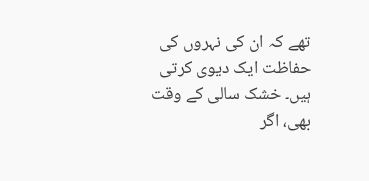تھے کہ ان کی نہروں کی حفاظت ایک دیوی کرتی ہیں۔ خشک سالی کے وقت بھی، اگر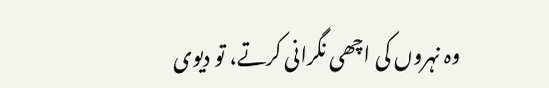وہ نہروں کی اچھی نگرانی کرتے، تو دیوی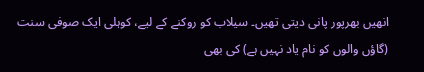انھیں بھرپور پانی دیتی تھیں۔ سیلاب کو روکنے کے لیے، کوہلی ایک صوفی سنت (گاؤں والوں کو نام یاد نہیں ہے) کی بھی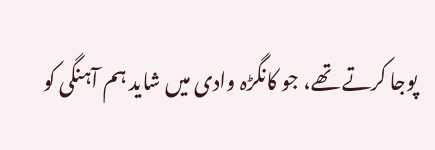پوجا کرتے تھے، جو کانگڑہ وادی میں شاید ہم آہنگی کو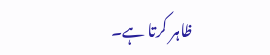ظاہر کرتا ہے۔